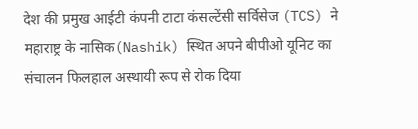देश की प्रमुख आईटी कंपनी टाटा कंसल्टेंसी सर्विसेज (TCS) ने महाराष्ट्र के नासिक(Nashik) स्थित अपने बीपीओ यूनिट का संचालन फिलहाल अस्थायी रूप से रोक दिया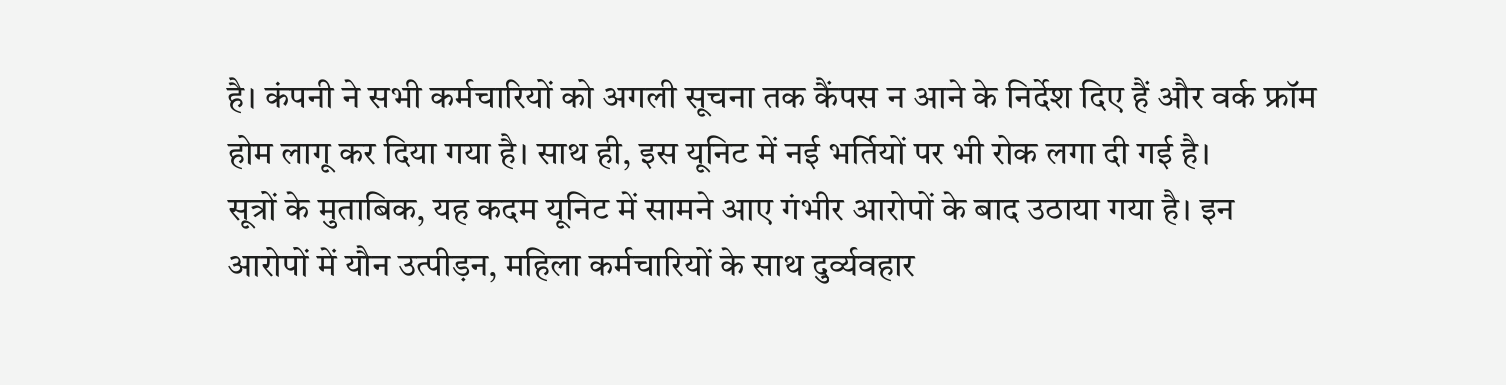है। कंपनी ने सभी कर्मचारियों को अगली सूचना तक कैंपस न आने के निर्देश दिए हैं और वर्क फ्रॉम होम लागू कर दिया गया है। साथ ही, इस यूनिट में नई भर्तियों पर भी रोक लगा दी गई है।
सूत्रों के मुताबिक, यह कदम यूनिट में सामने आए गंभीर आरोपों के बाद उठाया गया है। इन आरोपों में यौन उत्पीड़न, महिला कर्मचारियों के साथ दुर्व्यवहार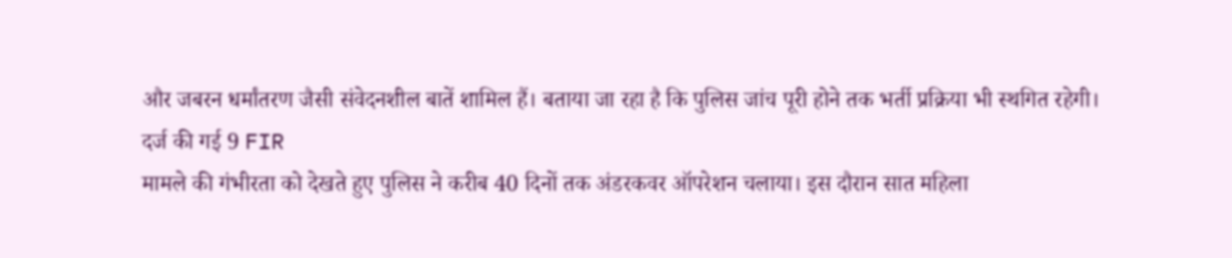और जबरन धर्मांतरण जैसी संवेदनशील बातें शामिल हैं। बताया जा रहा है कि पुलिस जांच पूरी होने तक भर्ती प्रक्रिया भी स्थगित रहेगी।
दर्ज की गई 9 FIR
मामले की गंभीरता को देखते हुए पुलिस ने करीब 40 दिनों तक अंडरकवर ऑपरेशन चलाया। इस दौरान सात महिला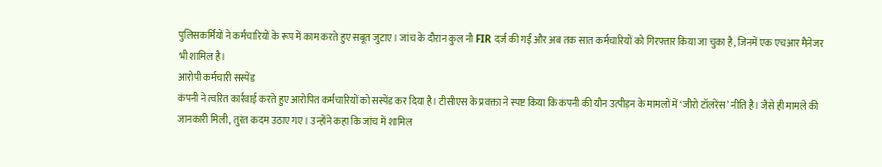पुलिसकर्मियों ने कर्मचारियों के रूप में काम करते हुए सबूत जुटाए। जांच के दौरान कुल नौ FIR दर्ज की गईं और अब तक सात कर्मचारियों को गिरफ्तार किया जा चुका है, जिनमें एक एचआर मैनेजर भी शामिल है।
आरोपी कर्मचारी सस्पेंड
कंपनी ने त्वरित कार्रवाई करते हुए आरोपित कर्मचारियों को सस्पेंड कर दिया है। टीसीएस के प्रवक्ता ने स्पष्ट किया कि कंपनी की यौन उत्पीड़न के मामलों में ‘जीरो टॉलरेंस’ नीति है। जैसे ही मामले की जानकारी मिली, तुरंत कदम उठाए गए। उन्होंने कहा कि जांच में शामिल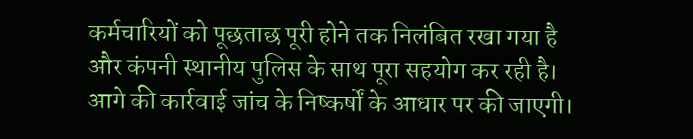कर्मचारियों को पूछताछ पूरी होने तक निलंबित रखा गया है और कंपनी स्थानीय पुलिस के साथ पूरा सहयोग कर रही है। आगे की कार्रवाई जांच के निष्कर्षों के आधार पर की जाएगी।